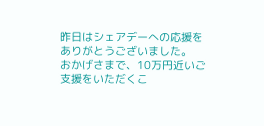昨日はシェアデーへの応援をありがとうございました。
おかげさまで、10万円近いご支援をいただくこ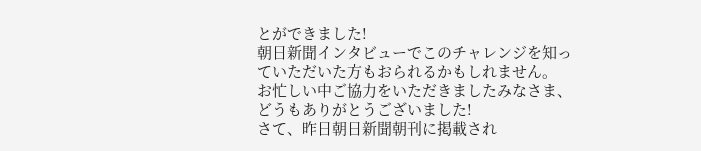とができました!
朝日新聞インタビューでこのチャレンジを知っていただいた方もおられるかもしれません。
お忙しい中ご協力をいただきましたみなさま、どうもありがとうございました!
さて、昨日朝日新聞朝刊に掲載され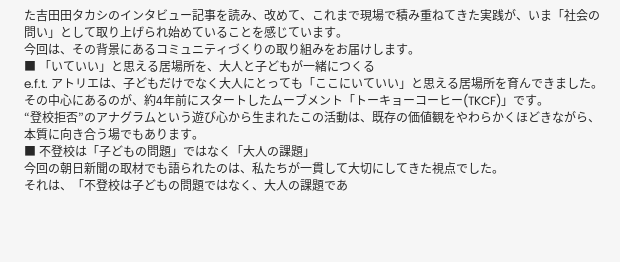た吉田田タカシのインタビュー記事を読み、改めて、これまで現場で積み重ねてきた実践が、いま「社会の問い」として取り上げられ始めていることを感じています。
今回は、その背景にあるコミュニティづくりの取り組みをお届けします。
■ 「いていい」と思える居場所を、大人と子どもが一緒につくる
e.f.t. アトリエは、子どもだけでなく大人にとっても「ここにいていい」と思える居場所を育んできました。
その中心にあるのが、約4年前にスタートしたムーブメント「トーキョーコーヒー(TKCF)」です。
“登校拒否”のアナグラムという遊び心から生まれたこの活動は、既存の価値観をやわらかくほどきながら、本質に向き合う場でもあります。
■ 不登校は「子どもの問題」ではなく「大人の課題」
今回の朝日新聞の取材でも語られたのは、私たちが一貫して大切にしてきた視点でした。
それは、「不登校は子どもの問題ではなく、大人の課題であ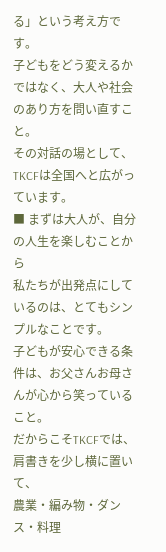る」という考え方です。
子どもをどう変えるかではなく、大人や社会のあり方を問い直すこと。
その対話の場として、TKCFは全国へと広がっています。
■ まずは大人が、自分の人生を楽しむことから
私たちが出発点にしているのは、とてもシンプルなことです。
子どもが安心できる条件は、お父さんお母さんが心から笑っていること。
だからこそTKCFでは、肩書きを少し横に置いて、
農業・編み物・ダンス・料理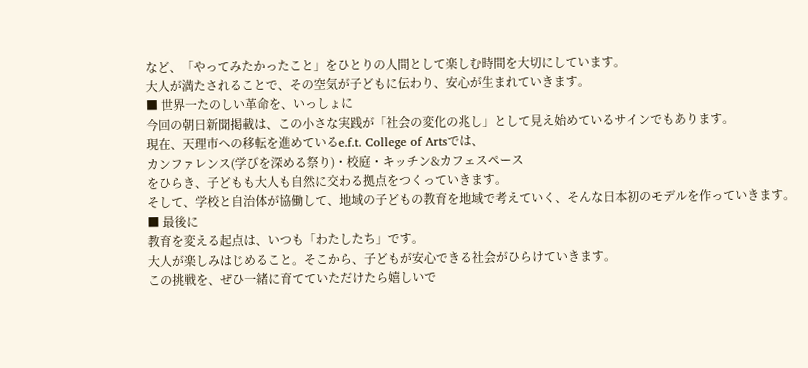など、「やってみたかったこと」をひとりの人間として楽しむ時間を大切にしています。
大人が満たされることで、その空気が子どもに伝わり、安心が生まれていきます。
■ 世界一たのしい革命を、いっしょに
今回の朝日新聞掲載は、この小さな実践が「社会の変化の兆し」として見え始めているサインでもあります。
現在、天理市への移転を進めているe.f.t. College of Artsでは、
カンファレンス(学びを深める祭り)・校庭・キッチン&カフェスペース
をひらき、子どもも大人も自然に交わる拠点をつくっていきます。
そして、学校と自治体が協働して、地域の子どもの教育を地域で考えていく、そんな日本初のモデルを作っていきます。
■ 最後に
教育を変える起点は、いつも「わたしたち」です。
大人が楽しみはじめること。そこから、子どもが安心できる社会がひらけていきます。
この挑戦を、ぜひ一緒に育てていただけたら嬉しいで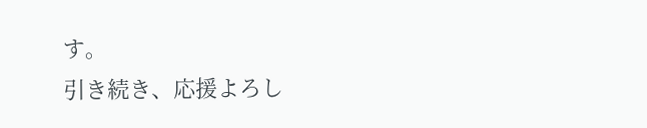す。
引き続き、応援よろし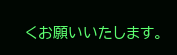くお願いいたします。